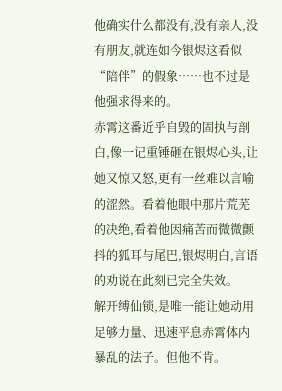他确实什么都没有,没有亲人,没有朋友,就连如今银烬这看似“陪伴”的假象……也不过是他强求得来的。
赤霄这番近乎自毁的固执与剖白,像一记重锤砸在银烬心头,让她又惊又怒,更有一丝难以言喻的涩然。看着他眼中那片荒芜的决绝,看着他因痛苦而微微颤抖的狐耳与尾巴,银烬明白,言语的劝说在此刻已完全失效。
解开缚仙锁,是唯一能让她动用足够力量、迅速平息赤霄体内暴乱的法子。但他不肯。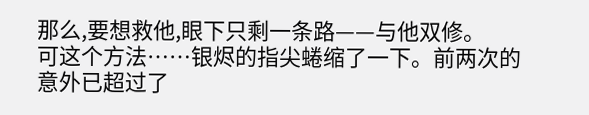那么,要想救他,眼下只剩一条路——与他双修。
可这个方法……银烬的指尖蜷缩了一下。前两次的意外已超过了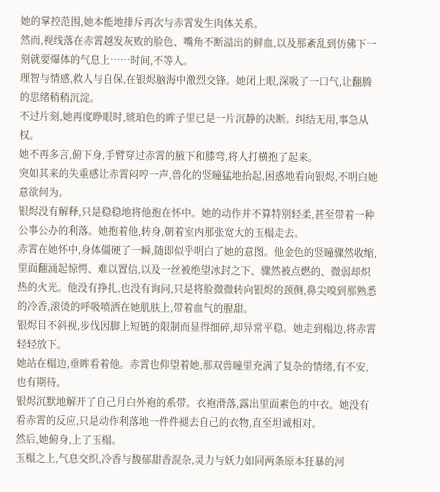她的掌控范围,她本能地排斥再次与赤霄发生肉体关系。
然而,视线落在赤霄越发灰败的脸色、嘴角不断溢出的鲜血,以及那紊乱到仿佛下一刻就要爆体的气息上……时间,不等人。
理智与情感,救人与自保,在银烬脑海中激烈交锋。她闭上眼,深吸了一口气,让翻腾的思绪稍稍沉淀。
不过片刻,她再度睁眼时,琥珀色的眸子里已是一片沉静的决断。纠结无用,事急从权。
她不再多言,俯下身,手臂穿过赤霄的腋下和膝弯,将人打横抱了起来。
突如其来的失重感让赤霄闷哼一声,兽化的竖瞳猛地抬起,困惑地看向银烬,不明白她意欲何为。
银烬没有解释,只是稳稳地将他抱在怀中。她的动作并不算特别轻柔,甚至带着一种公事公办的利落。她抱着他,转身,朝着室内那张宽大的玉榻走去。
赤霄在她怀中,身体僵硬了一瞬,随即似乎明白了她的意图。他金色的竖瞳骤然收缩,里面翻涌起惊愕、难以置信,以及一丝被绝望冰封之下、骤然被点燃的、微弱却炽热的火光。他没有挣扎,也没有询问,只是将脸微微转向银烬的颈侧,鼻尖嗅到那熟悉的冷香,滚烫的呼吸喷洒在她肌肤上,带着血气的腥甜。
银烬目不斜视,步伐因脚上短链的限制而显得细碎,却异常平稳。她走到榻边,将赤霄轻轻放下。
她站在榻边,垂眸看着他。赤霄也仰望着她,那双兽瞳里充满了复杂的情绪,有不安,也有期待。
银烬沉默地解开了自己月白外袍的系带。衣袍滑落,露出里面素色的中衣。她没有看赤霄的反应,只是动作利落地一件件褪去自己的衣物,直至坦诚相对。
然后,她俯身,上了玉榻。
玉榻之上,气息交织,冷香与馥郁甜香混杂,灵力与妖力如同两条原本狂暴的河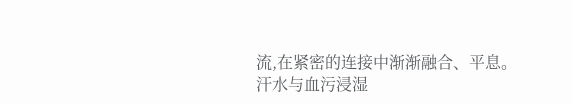流,在紧密的连接中渐渐融合、平息。汗水与血污浸湿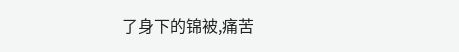了身下的锦被,痛苦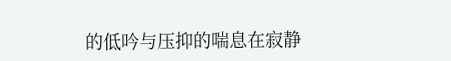的低吟与压抑的喘息在寂静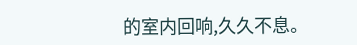的室内回响,久久不息。